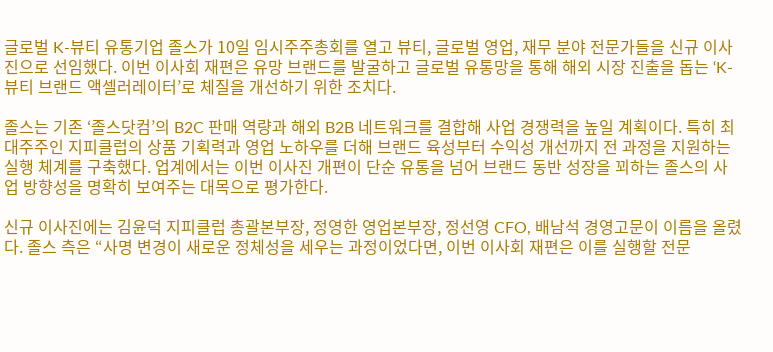글로벌 K-뷰티 유통기업 졸스가 10일 임시주주총회를 열고 뷰티, 글로벌 영업, 재무 분야 전문가들을 신규 이사진으로 선임했다. 이번 이사회 재편은 유망 브랜드를 발굴하고 글로벌 유통망을 통해 해외 시장 진출을 돕는 ‘K-뷰티 브랜드 액셀러레이터’로 체질을 개선하기 위한 조치다.

졸스는 기존 ‘졸스닷컴’의 B2C 판매 역량과 해외 B2B 네트워크를 결합해 사업 경쟁력을 높일 계획이다. 특히 최대주주인 지피클럽의 상품 기획력과 영업 노하우를 더해 브랜드 육성부터 수익성 개선까지 전 과정을 지원하는 실행 체계를 구축했다. 업계에서는 이번 이사진 개편이 단순 유통을 넘어 브랜드 동반 성장을 꾀하는 졸스의 사업 방향성을 명확히 보여주는 대목으로 평가한다.

신규 이사진에는 김윤덕 지피클럽 총괄본부장, 정영한 영업본부장, 정선영 CFO, 배남석 경영고문이 이름을 올렸다. 졸스 측은 “사명 변경이 새로운 정체성을 세우는 과정이었다면, 이번 이사회 재편은 이를 실행할 전문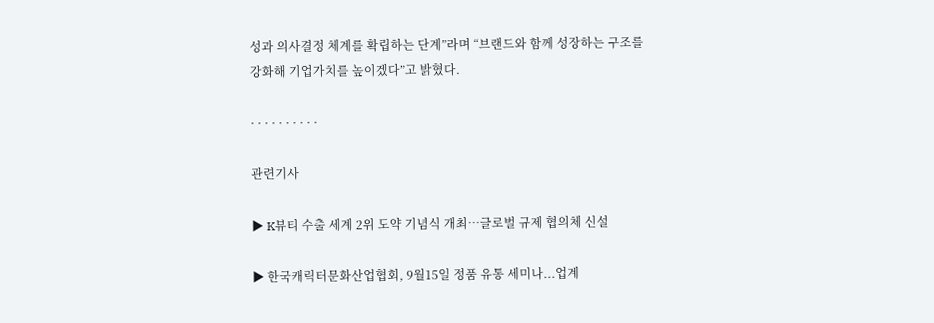성과 의사결정 체계를 확립하는 단계”라며 “브랜드와 함께 성장하는 구조를 강화해 기업가치를 높이겠다”고 밝혔다.

· · · · · · · · · ·

관련기사

▶ K뷰티 수출 세계 2위 도약 기념식 개최…글로벌 규제 협의체 신설

▶ 한국캐릭터문화산업협회, 9월15일 정품 유통 세미나...업계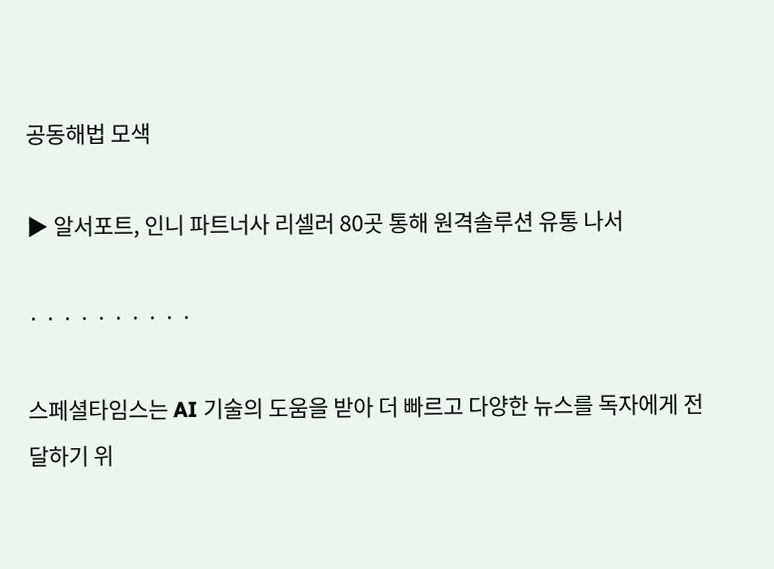공동해법 모색

▶ 알서포트, 인니 파트너사 리셀러 80곳 통해 원격솔루션 유통 나서

· · · · · · · · · ·

스페셜타임스는 AI 기술의 도움을 받아 더 빠르고 다양한 뉴스를 독자에게 전달하기 위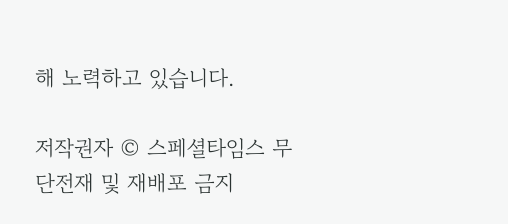해 노력하고 있습니다.

저작권자 © 스페셜타임스 무단전재 및 재배포 금지